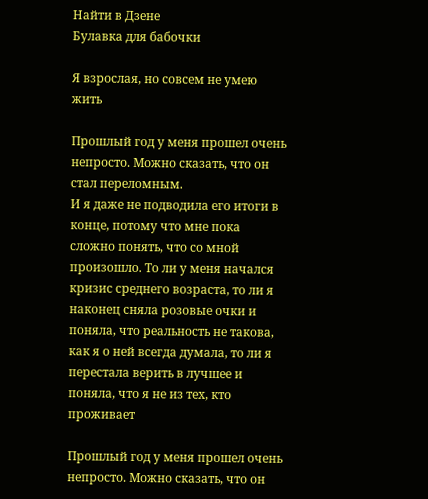Найти в Дзене
Булавка для бабочки

Я взрослая, но совсем не умею жить

Прошлый год у меня прошел очень непросто. Можно сказать, что он стал переломным.
И я даже не подводила его итоги в конце, потому что мне пока сложно понять, что со мной произошло. То ли у меня начался кризис среднего возраста, то ли я наконец сняла розовые очки и поняла, что реальность не такова, как я о ней всегда думала, то ли я перестала верить в лучшее и поняла, что я не из тех, кто проживает

Прошлый год у меня прошел очень непросто. Можно сказать, что он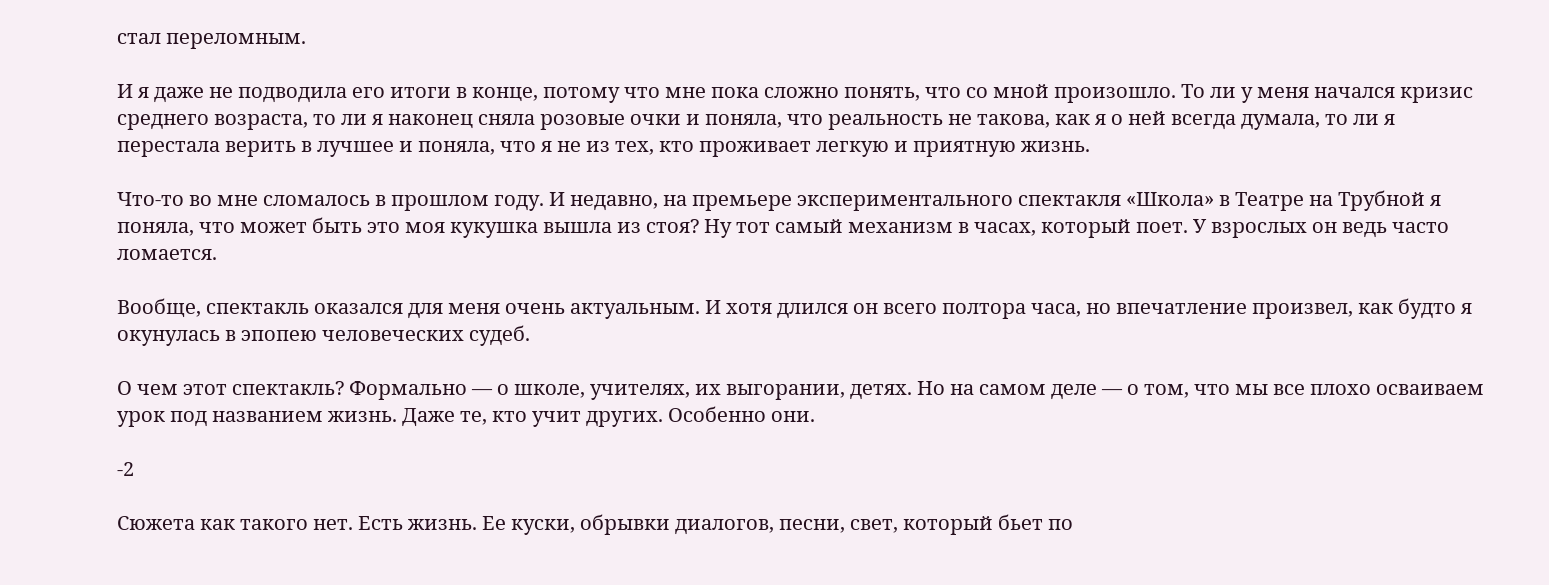стал переломным.

И я даже не подводила его итоги в конце, потому что мне пока сложно понять, что со мной произошло. То ли у меня начался кризис среднего возраста, то ли я наконец сняла розовые очки и поняла, что реальность не такова, как я о ней всегда думала, то ли я перестала верить в лучшее и поняла, что я не из тех, кто проживает легкую и приятную жизнь.

Что-то во мне сломалось в прошлом году. И недавно, на премьере экспериментального спектакля «Школа» в Театре на Трубной я поняла, что может быть это моя кукушка вышла из стоя? Ну тот самый механизм в часах, который поет. У взрослых он ведь часто ломается.

Вообще, спектакль оказался для меня очень актуальным. И хотя длился он всего полтора часа, но впечатление произвел, как будто я окунулась в эпопею человеческих судеб.

О чем этот спектакль? Формально — о школе, учителях, их выгорании, детях. Но на самом деле — о том, что мы все плохо осваиваем урок под названием жизнь. Даже те, кто учит других. Особенно они.

-2

Сюжета как такого нет. Есть жизнь. Ее куски, обрывки диалогов, песни, свет, который бьет по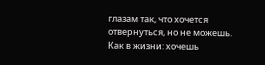глазам так, что хочется отвернуться, но не можешь. Как в жизни: хочешь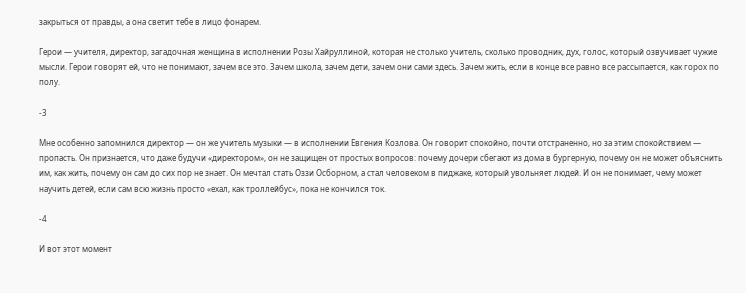закрыться от правды, а она светит тебе в лицо фонарем.

Герои — учителя, директор, загадочная женщина в исполнении Розы Хайруллиной, которая не столько учитель, сколько проводник, дух, голос, который озвучивает чужие мысли. Герои говорят ей, что не понимают, зачем все это. Зачем школа, зачем дети, зачем они сами здесь. Зачем жить, если в конце все равно все рассыпается, как горох по полу.

-3

Мне особенно запомнился директор — он же учитель музыки — в исполнении Евгения Козлова. Он говорит спокойно, почти отстраненно, но за этим спокойствием — пропасть. Он признается, что даже будучи «директором», он не защищен от простых вопросов: почему дочери сбегают из дома в бургерную, почему он не может объяснить им, как жить, почему он сам до сих пор не знает. Он мечтал стать Оззи Осборном, а стал человеком в пиджаке, который увольняет людей. И он не понимает, чему может научить детей, если сам всю жизнь просто «ехал, как троллейбус», пока не кончился ток.

-4

И вот этот момент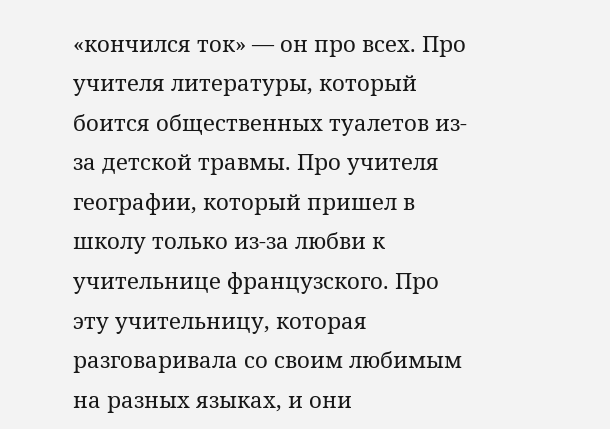«кончился ток» — он про всех. Про учителя литературы, который боится общественных туалетов из-за детской травмы. Про учителя географии, который пришел в школу только из-за любви к учительнице французского. Про эту учительницу, которая разговаривала со своим любимым на разных языках, и они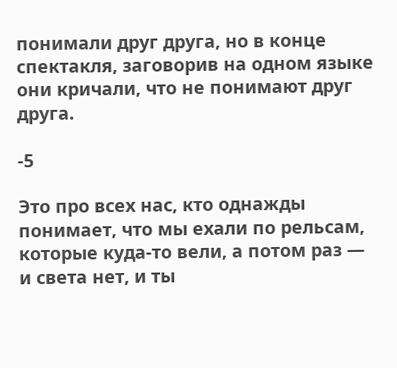понимали друг друга, но в конце спектакля, заговорив на одном языке они кричали, что не понимают друг друга.

-5

Это про всех нас, кто однажды понимает, что мы ехали по рельсам, которые куда-то вели, а потом раз — и света нет, и ты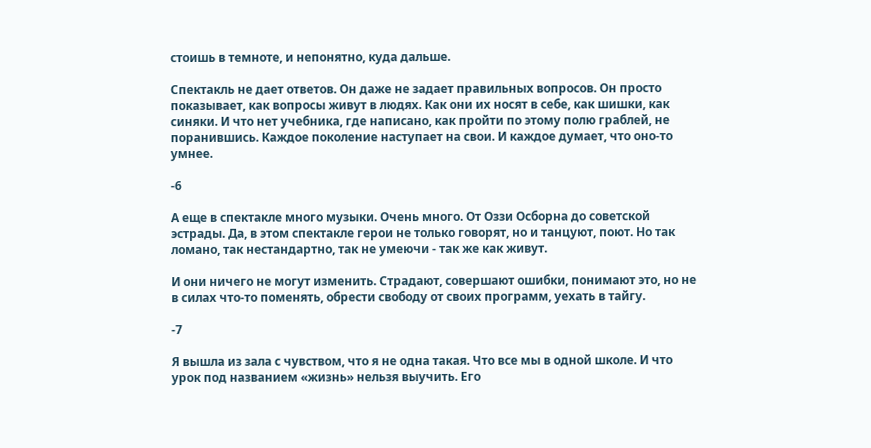стоишь в темноте, и непонятно, куда дальше.

Спектакль не дает ответов. Он даже не задает правильных вопросов. Он просто показывает, как вопросы живут в людях. Как они их носят в себе, как шишки, как синяки. И что нет учебника, где написано, как пройти по этому полю граблей, не поранившись. Каждое поколение наступает на свои. И каждое думает, что оно-то умнее.

-6

А еще в спектакле много музыки. Очень много. От Оззи Осборна до советской эстрады. Да, в этом спектакле герои не только говорят, но и танцуют, поют. Но так ломано, так нестандартно, так не умеючи - так же как живут.

И они ничего не могут изменить. Страдают, совершают ошибки, понимают это, но не в силах что-то поменять, обрести свободу от своих программ, уехать в тайгу.

-7

Я вышла из зала с чувством, что я не одна такая. Что все мы в одной школе. И что урок под названием «жизнь» нельзя выучить. Его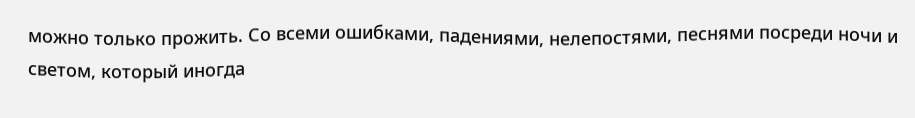можно только прожить. Со всеми ошибками, падениями, нелепостями, песнями посреди ночи и светом, который иногда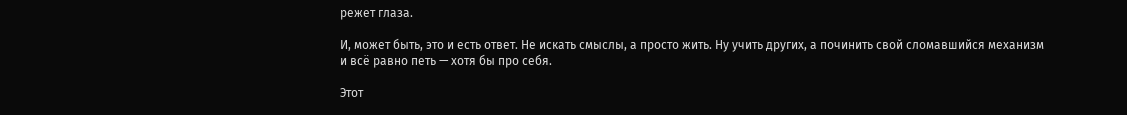режет глаза.

И, может быть, это и есть ответ. Не искать смыслы, а просто жить. Ну учить других, а починить свой сломавшийся механизм и всё равно петь — хотя бы про себя.

Этот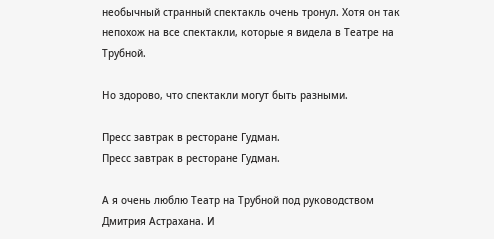необычный странный спектакль очень тронул. Хотя он так непохож на все спектакли, которые я видела в Театре на Трубной.

Но здорово, что спектакли могут быть разными.

Пресс завтрак в ресторане Гудман.
Пресс завтрак в ресторане Гудман.

А я очень люблю Театр на Трубной под руководством Дмитрия Астрахана. И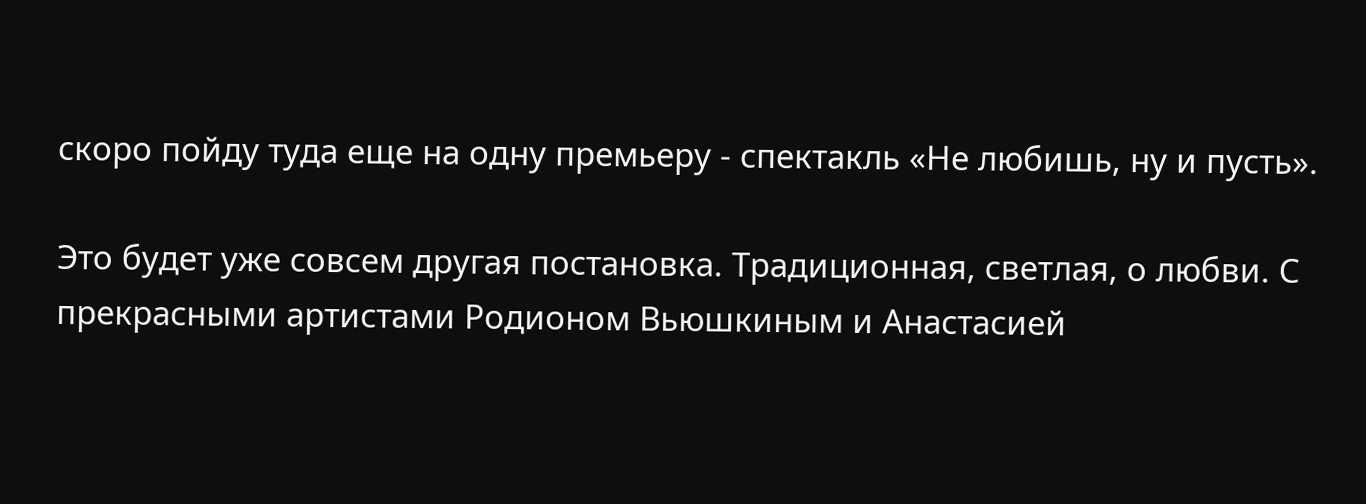скоро пойду туда еще на одну премьеру - спектакль «Не любишь, ну и пусть».

Это будет уже совсем другая постановка. Традиционная, светлая, о любви. С прекрасными артистами Родионом Вьюшкиным и Анастасией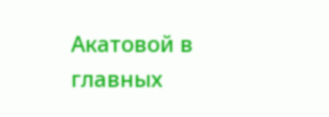Акатовой в главных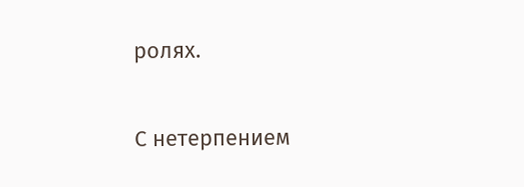ролях.

С нетерпением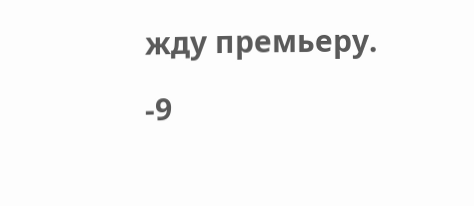жду премьеру.

-9